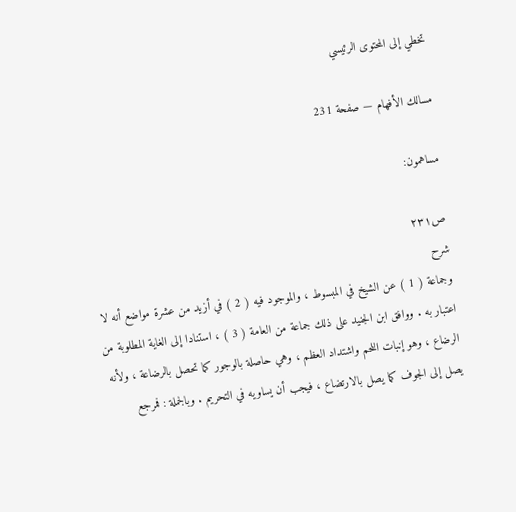تخطي إلى المحتوى الرئيسي

مسالك الأفهام — صفحة 231

مساهمون:

ص٢٣١
شرح
وجماعة ( 1 ) عن الشيخ في المبسوط ، والموجود فيه ( 2 ) في أزيد من عشرة مواضع أنه لا اعتبار به . ووافق ابن الجنيد على ذلك جماعة من العامة ( 3 ) ، استنادا إلى الغاية المطلوبة من الرضاع ، وهو إنبات اللحم واشتداد العظم ، وهي حاصلة بالوجور كما تحصل بالرضاعة ، ولأنه يصل إلى الجوف كما يصل بالارتضاع ، فيجب أن يساويه في التحريم . وبالجملة : فمرجع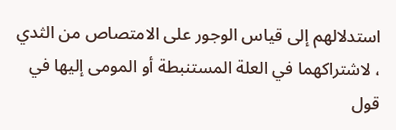استدلالهم إلى قياس الوجور على الامتصاص من الثدي ، لاشتراكهما في العلة المستنبطة أو المومى إليها في قول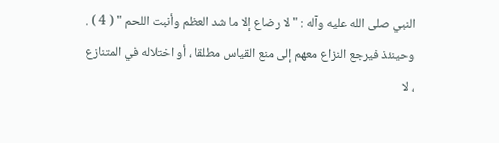النبي صلى الله عليه وآله : " لا رضاع إلا ما شد العظم وأنبت اللحم " ( 4 ) . وحينئذ فيرجع النزاع معهم إلى منع القياس مطلقا ، أو اختلاله في المتنازع ، لا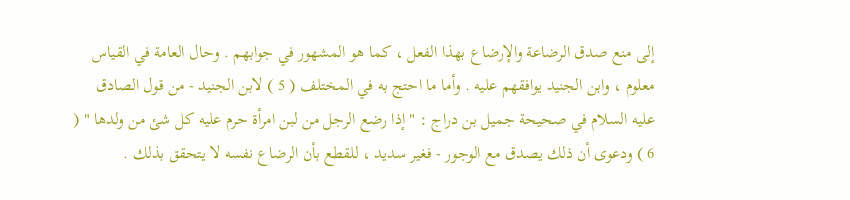إلى منع صدق الرضاعة والإرضاع بهذا الفعل ، كما هو المشهور في جوابهم . وحال العامة في القياس معلوم ، وابن الجنيد يوافقهم عليه . وأما ما احتج به في المختلف ( 5 ) لابن الجنيد - من قول الصادق عليه السلام في صحيحة جميل بن دراج : " إذا رضع الرجل من لبن امرأة حرم عليه كل شئ من ولدها " ( 6 ) ودعوى أن ذلك يصدق مع الوجور - فغير سديد ، للقطع بأن الرضاع نفسه لا يتحقق بذلك .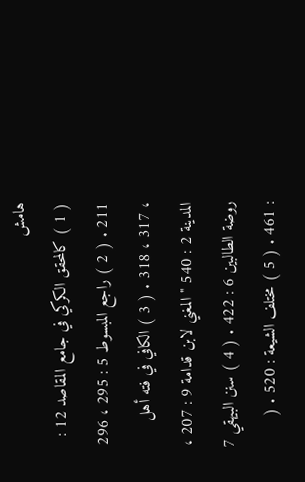هامش
( 1 ) كالمحقق الكركي في جامع المقاصد 12 : 211 . ( 2 ) راجع المبسوط 5 : 295 ، 296 ، 317 ، 318 . ( 3 ) الكافي في فته أهل المدينة 2 : 540 " المغني لابن قدامة 9 : 207 ، روضة الطالبين 6 : 422 . ( 4 ) سنن البيهقي 7 : 461 . ( 5 ) مختلف الشيعة : 520 . (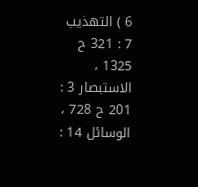6 ) التهذيب 7 : 321 ح 1325 ، الاستبصار 3 : 201 ح 728 ، الوسائل 14 :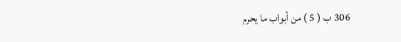306 ب ( 5 ) من أبواب ما يحرم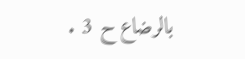بالرضاع ح 3 .